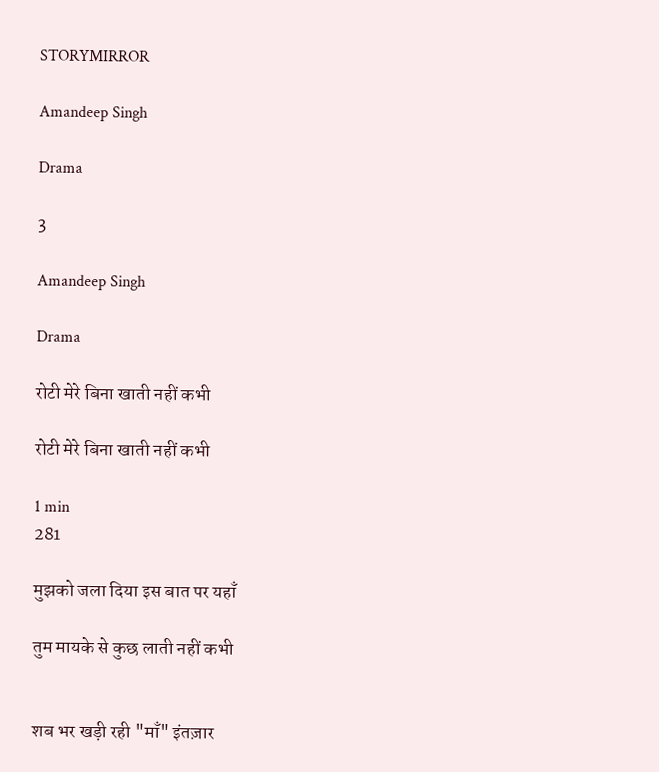STORYMIRROR

Amandeep Singh

Drama

3

Amandeep Singh

Drama

रोटी मेरे बिना खाती नहीं कभी

रोटी मेरे बिना खाती नहीं कभी

1 min
281

मुझको जला दिया इस बात पर यहाँ

तुम मायके से कुछ लाती नहीं कभी


शब भर खड़ी रही "माँ" इंतज़ार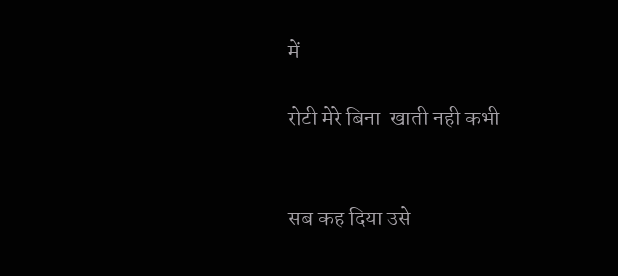में

रोटी मेरे बिना  खाती नही कभी


सब कह दिया उसे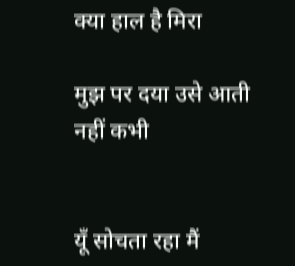क्या हाल है मिरा

मुझ पर दया उसे आती नहीं कभी


यूँ सोचता रहा मैं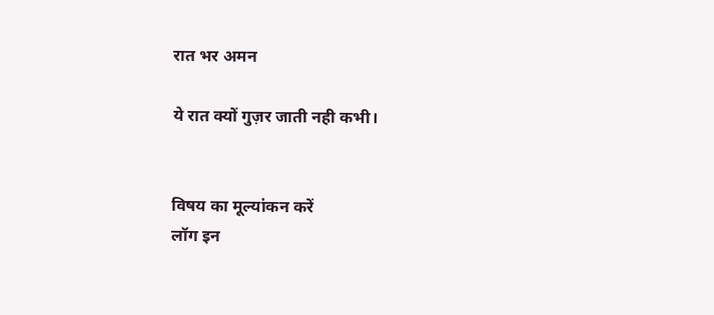रात भर अमन

ये रात क्यों गुज़र जाती नही कभी।


विषय का मूल्यांकन करें
लॉग इन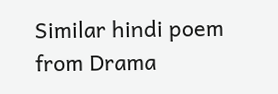Similar hindi poem from Drama